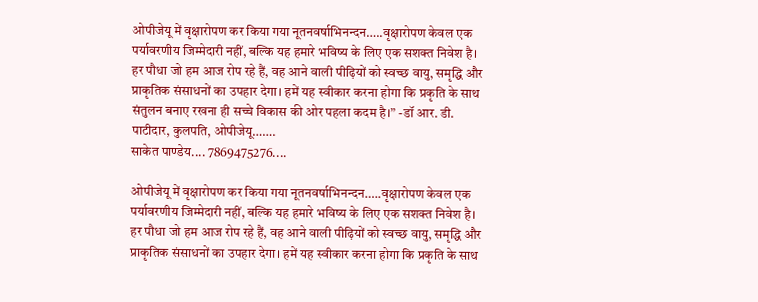ओपीजेयू में वृक्षारोपण कर किया गया नूतनवर्षाभिनन्दन…..वृक्षारोपण केवल एक पर्यावरणीय जिम्मेदारी नहीं, बल्कि यह हमारे भविष्य के लिए एक सशक्त निवेश है। हर पौधा जो हम आज रोप रहे हैं, वह आने वाली पीढ़ियों को स्वच्छ वायु, समृद्धि और प्राकृतिक संसाधनों का उपहार देगा। हमें यह स्वीकार करना होगा कि प्रकृति के साथ संतुलन बनाए रखना ही सच्चे विकास की ओर पहला कदम है।” -डॉ आर. डी. पाटीदार, कुलपति, ओपीजेयू…….
साकेत पाण्डेय.... 7869475276....

ओपीजेयू में वृक्षारोपण कर किया गया नूतनवर्षाभिनन्दन…..वृक्षारोपण केवल एक पर्यावरणीय जिम्मेदारी नहीं, बल्कि यह हमारे भविष्य के लिए एक सशक्त निवेश है। हर पौधा जो हम आज रोप रहे हैं, वह आने वाली पीढ़ियों को स्वच्छ वायु, समृद्धि और प्राकृतिक संसाधनों का उपहार देगा। हमें यह स्वीकार करना होगा कि प्रकृति के साथ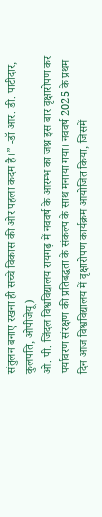संतुलन बनाए रखना ही सच्चे विकास की ओर पहला कदम है।” -डॉ आर. डी. पाटीदार, कुलपति, ओपीजेयू)
ओ. पी. जिंदल विश्वविद्यालय रायगढ़ में नववर्ष के आरम्भ का जश्न इस बार वृक्षारोपण कर पर्यावरण संरक्षण की प्रतिबद्धता के संकल्प के साथ मनाया गया। नववर्ष 2025 के प्रथम दिन आज विश्वविद्यालय में वृक्षारोपण कार्यक्रम आयोजित किया, जिसमें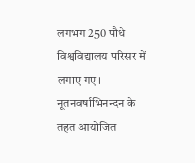लगभग 250 पौधे विश्वविद्यालय परिसर में लगाए गए। नूतनवर्षाभिनन्दन के तहत आयोजित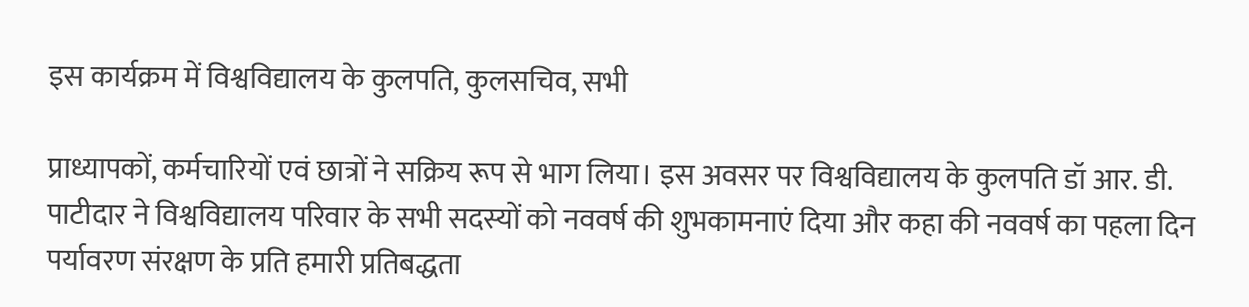इस कार्यक्रम में विश्वविद्यालय के कुलपति, कुलसचिव, सभी

प्राध्यापकों, कर्मचारियों एवं छात्रों ने सक्रिय रूप से भाग लिया। इस अवसर पर विश्वविद्यालय के कुलपति डॉ आर. डी. पाटीदार ने विश्वविद्यालय परिवार के सभी सदस्यों को नववर्ष की शुभकामनाएं दिया और कहा की नववर्ष का पहला दिन पर्यावरण संरक्षण के प्रति हमारी प्रतिबद्धता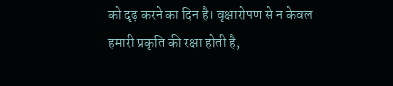को दृढ़ करने का दिन है। वृक्षारोपण से न केवल हमारी प्रकृति की रक्षा होती है,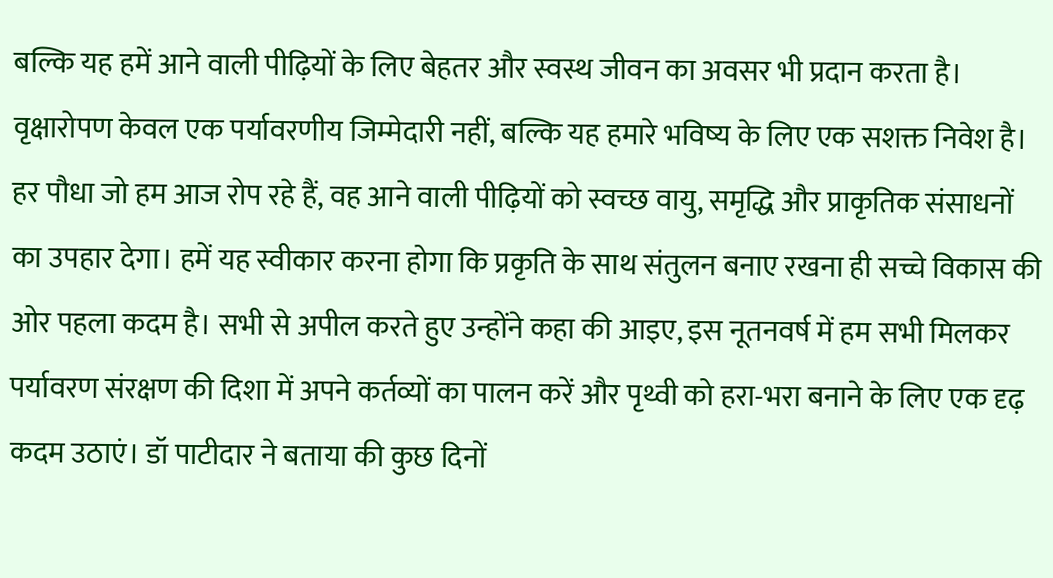बल्कि यह हमें आने वाली पीढ़ियों के लिए बेहतर और स्वस्थ जीवन का अवसर भी प्रदान करता है। वृक्षारोपण केवल एक पर्यावरणीय जिम्मेदारी नहीं, बल्कि यह हमारे भविष्य के लिए एक सशक्त निवेश है। हर पौधा जो हम आज रोप रहे हैं, वह आने वाली पीढ़ियों को स्वच्छ वायु, समृद्धि और प्राकृतिक संसाधनों का उपहार देगा। हमें यह स्वीकार करना होगा कि प्रकृति के साथ संतुलन बनाए रखना ही सच्चे विकास की ओर पहला कदम है। सभी से अपील करते हुए उन्होंने कहा की आइए, इस नूतनवर्ष में हम सभी मिलकर पर्यावरण संरक्षण की दिशा में अपने कर्तव्यों का पालन करें और पृथ्वी को हरा-भरा बनाने के लिए एक दृढ़ कदम उठाएं। डॉ पाटीदार ने बताया की कुछ दिनों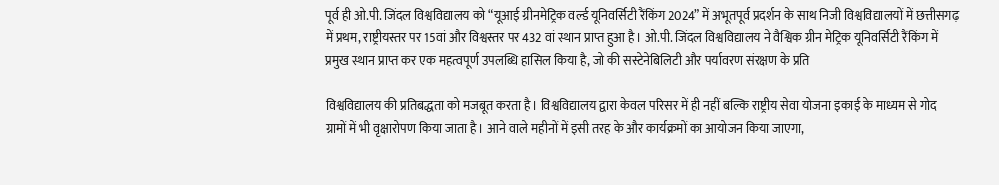पूर्व ही ओ.पी. जिंदल विश्वविद्यालय को “यूआई ग्रीनमेट्रिक वर्ल्ड यूनिवर्सिटी रैंकिंग 2024” में अभूतपूर्व प्रदर्शन के साथ निजी विश्वविद्यालयों में छत्तीसगढ़ में प्रथम, राष्ट्रीयस्तर पर 15वां और विश्वस्तर पर 432 वां स्थान प्राप्त हुआ है। ओ.पी. जिंदल विश्वविद्यालय ने वैश्विक ग्रीन मेट्रिक यूनिवर्सिटी रैंकिंग में प्रमुख स्थान प्राप्त कर एक महत्वपूर्ण उपलब्धि हासिल किया है, जो की सस्टेनेबिलिटी और पर्यावरण संरक्षण के प्रति

विश्वविद्यालय की प्रतिबद्धता को मजबूत करता है। विश्वविद्यालय द्वारा केवल परिसर में ही नहीं बल्कि राष्ट्रीय सेवा योजना इकाई के माध्यम से गोद ग्रामों में भी वृक्षारोपण किया जाता है। आने वाले महीनों में इसी तरह के और कार्यक्रमों का आयोजन किया जाएगा,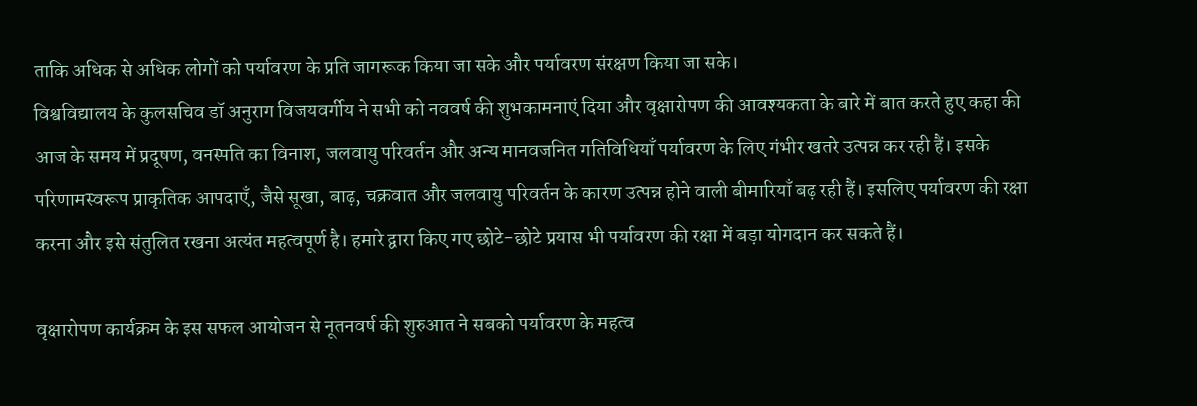ताकि अधिक से अधिक लोगों को पर्यावरण के प्रति जागरूक किया जा सके और पर्यावरण संरक्षण किया जा सके।
विश्वविद्यालय के कुलसचिव डॉ अनुराग विजयवर्गीय ने सभी को नववर्ष की शुभकामनाएं दिया और वृक्षारोपण की आवश्यकता के बारे में बात करते हुए कहा की आज के समय में प्रदूषण, वनस्पति का विनाश, जलवायु परिवर्तन और अन्य मानवजनित गतिविधियाँ पर्यावरण के लिए गंभीर खतरे उत्पन्न कर रही हैं। इसके परिणामस्वरूप प्राकृतिक आपदाएँ, जैसे सूखा, बाढ़, चक्रवात और जलवायु परिवर्तन के कारण उत्पन्न होने वाली बीमारियाँ बढ़ रही हैं। इसलिए पर्यावरण की रक्षा करना और इसे संतुलित रखना अत्यंत महत्वपूर्ण है। हमारे द्वारा किए गए छोटे-छोटे प्रयास भी पर्यावरण की रक्षा में बड़ा योगदान कर सकते हैं।

वृक्षारोपण कार्यक्रम के इस सफल आयोजन से नूतनवर्ष की शुरुआत ने सबको पर्यावरण के महत्व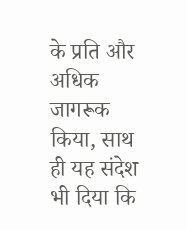के प्रति और अधिक जागरूक किया, साथ ही यह संदेश भी दिया कि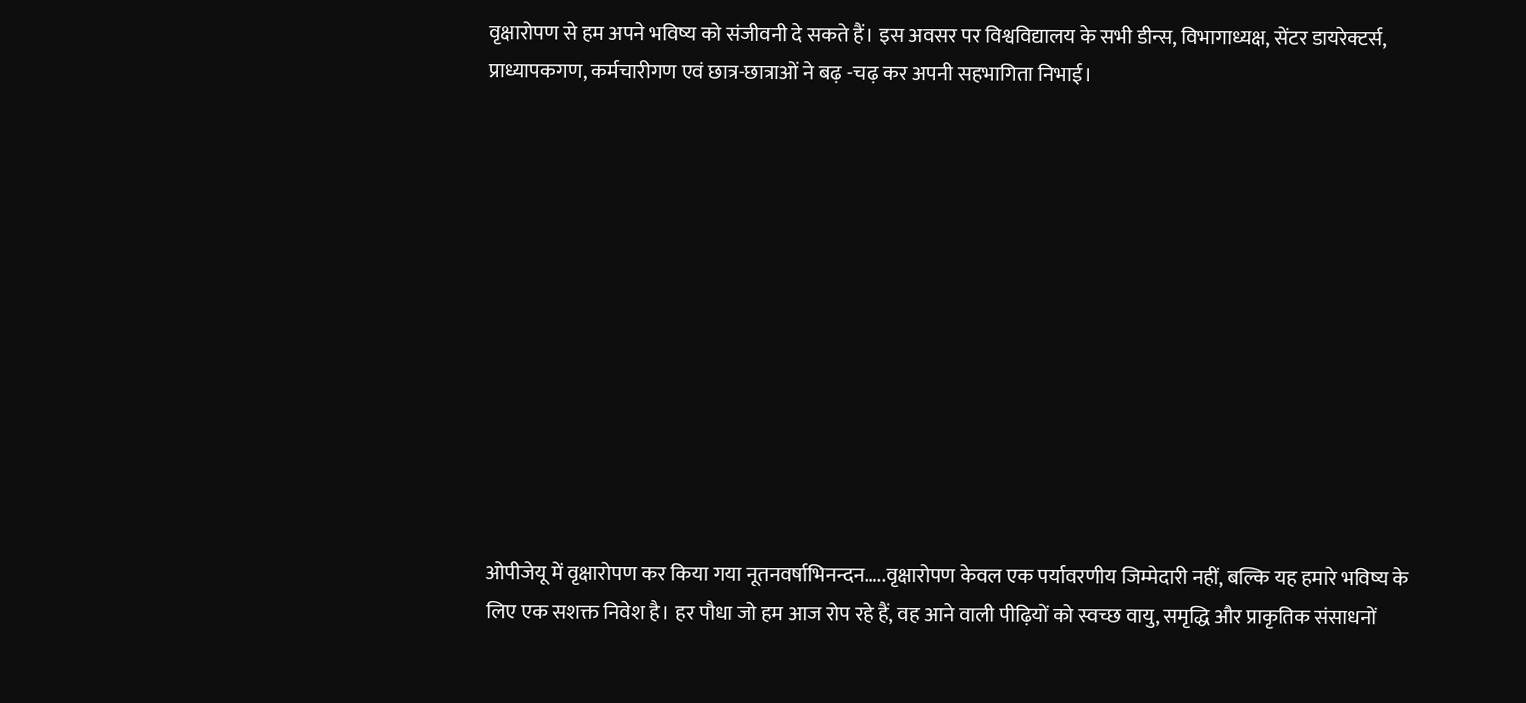वृक्षारोपण से हम अपने भविष्य को संजीवनी दे सकते हैं। इस अवसर पर विश्वविद्यालय के सभी डीन्स, विभागाध्यक्ष, सेंटर डायरेक्टर्स, प्राध्यापकगण, कर्मचारीगण एवं छात्र-छात्राओं ने बढ़ -चढ़ कर अपनी सहभागिता निभाई।












ओपीजेयू में वृक्षारोपण कर किया गया नूतनवर्षाभिनन्दन…..वृक्षारोपण केवल एक पर्यावरणीय जिम्मेदारी नहीं, बल्कि यह हमारे भविष्य के लिए एक सशक्त निवेश है। हर पौधा जो हम आज रोप रहे हैं, वह आने वाली पीढ़ियों को स्वच्छ वायु, समृद्धि और प्राकृतिक संसाधनों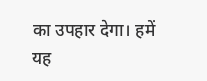का उपहार देगा। हमें यह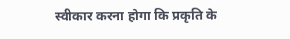स्वीकार करना होगा कि प्रकृति के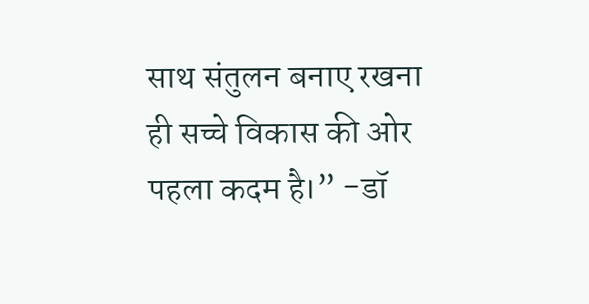साथ संतुलन बनाए रखना ही सच्चे विकास की ओर पहला कदम है।” -डॉ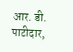आर. डी. पाटीदार,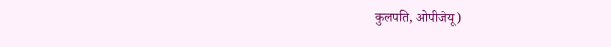कुलपति, ओपीजेयू)